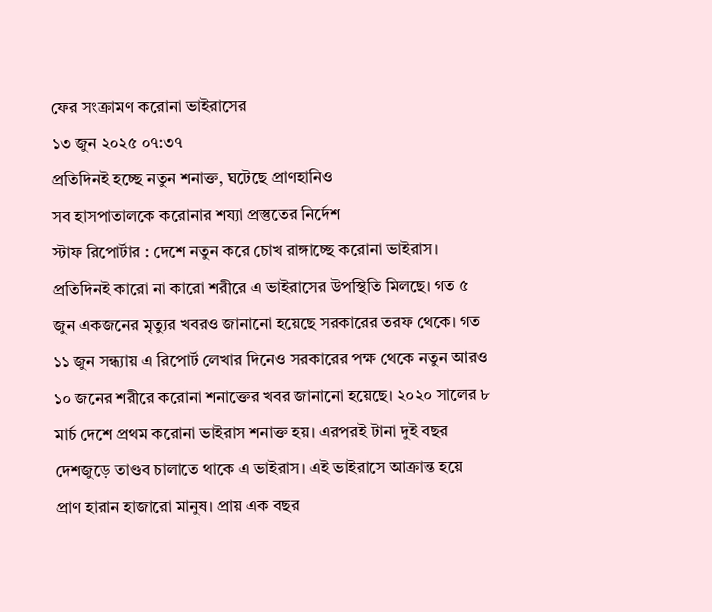ফের সংক্রামণ করোনা ভাইরাসের
১৩ জুন ২০২৫ ০৭:৩৭
প্রতিদিনই হচ্ছে নতুন শনাক্ত, ঘটেছে প্রাণহানিও
সব হাসপাতালকে করোনার শয্যা প্রস্তুতের নির্দেশ
স্টাফ রিপোর্টার : দেশে নতুন করে চোখ রাঙ্গাচ্ছে করোনা ভাইরাস। প্রতিদিনই কারো না কারো শরীরে এ ভাইরাসের উপস্থিতি মিলছে। গত ৫ জুন একজনের মৃত্যুর খবরও জানানো হয়েছে সরকারের তরফ থেকে। গত ১১ জুন সন্ধ্যায় এ রিপোর্ট লেখার দিনেও সরকারের পক্ষ থেকে নতুন আরও ১০ জনের শরীরে করোনা শনাক্তের খবর জানানো হয়েছে। ২০২০ সালের ৮ মার্চ দেশে প্রথম করোনা ভাইরাস শনাক্ত হয়। এরপরই টানা দুই বছর দেশজুড়ে তাণ্ডব চালাতে থাকে এ ভাইরাস। এই ভাইরাসে আক্রান্ত হয়ে প্রাণ হারান হাজারো মানুষ। প্রায় এক বছর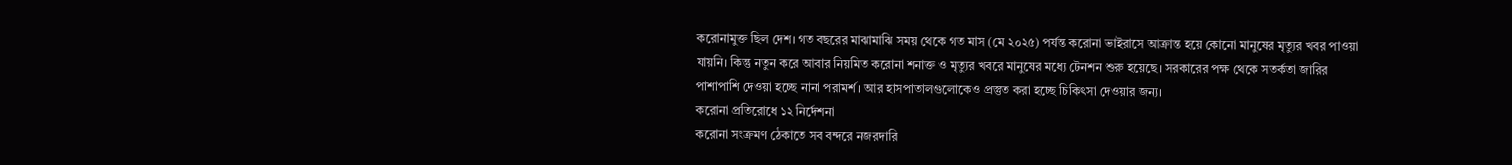করোনামুক্ত ছিল দেশ। গত বছরের মাঝামাঝি সময় থেকে গত মাস (মে ২০২৫) পর্যন্ত করোনা ভাইরাসে আক্রান্ত হয়ে কোনো মানুষের মৃত্যুর খবর পাওয়া যায়নি। কিন্তু নতুন করে আবার নিয়মিত করোনা শনাক্ত ও মৃত্যুর খবরে মানুষের মধ্যে টেনশন শুরু হয়েছে। সরকারের পক্ষ থেকে সতর্কতা জারির পাশাপাশি দেওয়া হচ্ছে নানা পরামর্শ। আর হাসপাতালগুলোকেও প্রস্তুত করা হচ্ছে চিকিৎসা দেওয়ার জন্য।
করোনা প্রতিরোধে ১২ নির্দেশনা
করোনা সংক্রমণ ঠেকাতে সব বন্দরে নজরদারি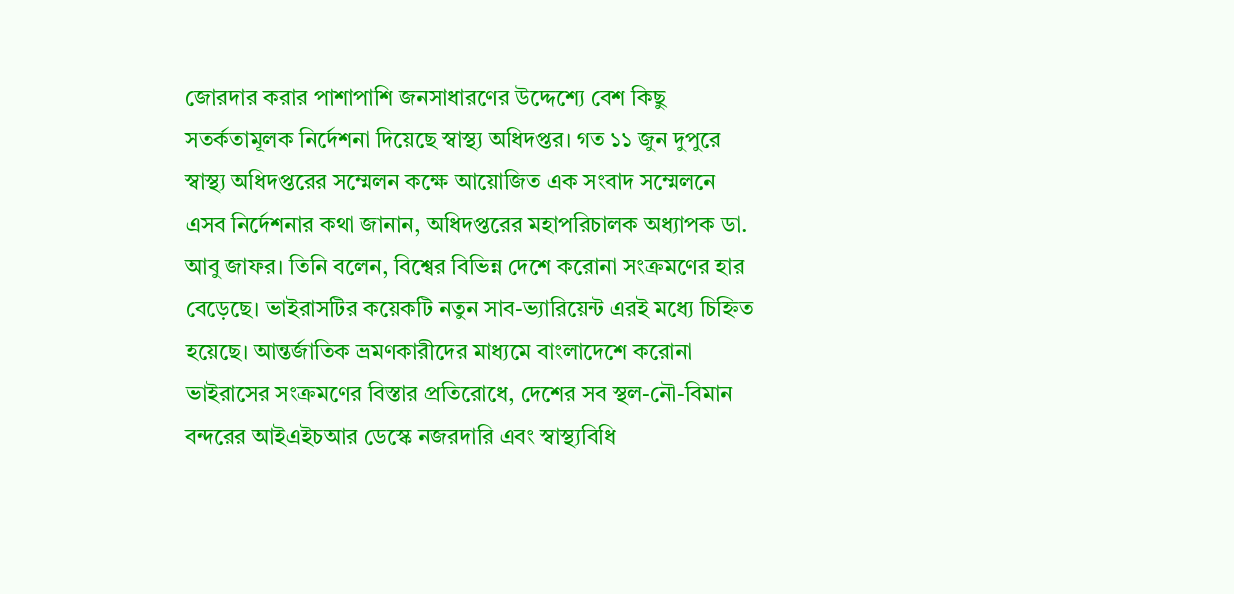জোরদার করার পাশাপাশি জনসাধারণের উদ্দেশ্যে বেশ কিছু সতর্কতামূলক নির্দেশনা দিয়েছে স্বাস্থ্য অধিদপ্তর। গত ১১ জুন দুপুরে স্বাস্থ্য অধিদপ্তরের সম্মেলন কক্ষে আয়োজিত এক সংবাদ সম্মেলনে এসব নির্দেশনার কথা জানান, অধিদপ্তরের মহাপরিচালক অধ্যাপক ডা. আবু জাফর। তিনি বলেন, বিশ্বের বিভিন্ন দেশে করোনা সংক্রমণের হার বেড়েছে। ভাইরাসটির কয়েকটি নতুন সাব-ভ্যারিয়েন্ট এরই মধ্যে চিহ্নিত হয়েছে। আন্তর্জাতিক ভ্রমণকারীদের মাধ্যমে বাংলাদেশে করোনা ভাইরাসের সংক্রমণের বিস্তার প্রতিরোধে, দেশের সব স্থল-নৌ-বিমান বন্দরের আইএইচআর ডেস্কে নজরদারি এবং স্বাস্থ্যবিধি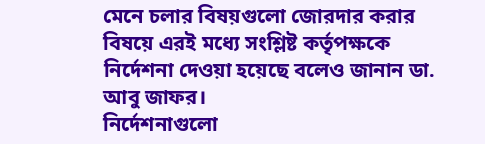মেনে চলার বিষয়গুলো জোরদার করার বিষয়ে এরই মধ্যে সংশ্লিষ্ট কর্তৃপক্ষকে নির্দেশনা দেওয়া হয়েছে বলেও জানান ডা. আবু জাফর।
নির্দেশনাগুলো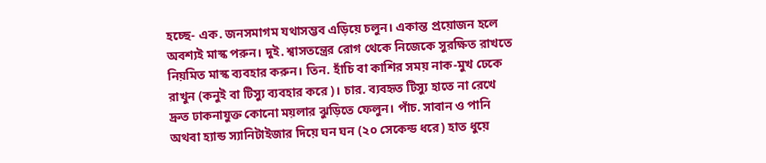হচ্ছে- এক. জনসমাগম যথাসম্ভব এড়িয়ে চলুন। একান্ত প্রয়োজন হলে অবশ্যই মাস্ক পরুন। দুই. শ্বাসতন্ত্রের রোগ থেকে নিজেকে সুরক্ষিত রাখতে নিয়মিত মাস্ক ব্যবহার করুন। তিন. হাঁচি বা কাশির সময় নাক-মুখ ঢেকে রাখুন (কনুই বা টিস্যু ব্যবহার করে)। চার. ব্যবহৃত টিস্যু হাতে না রেখে দ্রুত ঢাকনাযুক্ত কোনো ময়লার ঝুড়িতে ফেলুন। পাঁচ. সাবান ও পানি অথবা হ্যান্ড স্যানিটাইজার দিয়ে ঘন ঘন (২০ সেকেন্ড ধরে) হাত ধুয়ে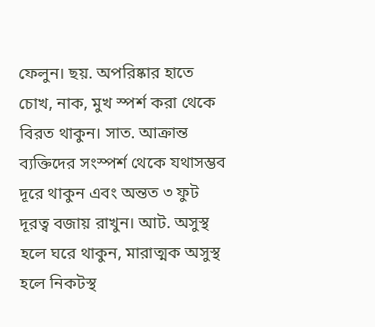ফেলুন। ছয়. অপরিষ্কার হাতে চোখ, নাক, মুখ স্পর্শ করা থেকে বিরত থাকুন। সাত. আক্রান্ত ব্যক্তিদের সংস্পর্শ থেকে যথাসম্ভব দূরে থাকুন এবং অন্তত ৩ ফুট দূরত্ব বজায় রাখুন। আট. অসুস্থ হলে ঘরে থাকুন, মারাত্মক অসুস্থ হলে নিকটস্থ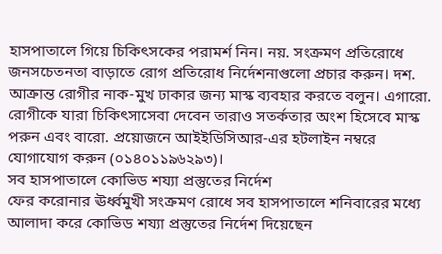হাসপাতালে গিয়ে চিকিৎসকের পরামর্শ নিন। নয়. সংক্রমণ প্রতিরোধে জনসচেতনতা বাড়াতে রোগ প্রতিরোধ নির্দেশনাগুলো প্রচার করুন। দশ. আক্রান্ত রোগীর নাক-মুখ ঢাকার জন্য মাস্ক ব্যবহার করতে বলুন। এগারো. রোগীকে যারা চিকিৎসাসেবা দেবেন তারাও সতর্কতার অংশ হিসেবে মাস্ক পরুন এবং বারো. প্রয়োজনে আইইডিসিআর-এর হটলাইন নম্বরে যোগাযোগ করুন (০১৪০১১৯৬২৯৩)।
সব হাসপাতালে কোভিড শয্যা প্রস্তুতের নির্দেশ
ফের করোনার ঊর্ধ্বমুখী সংক্রমণ রোধে সব হাসপাতালে শনিবারের মধ্যে আলাদা করে কোভিড শয্যা প্রস্তুতের নির্দেশ দিয়েছেন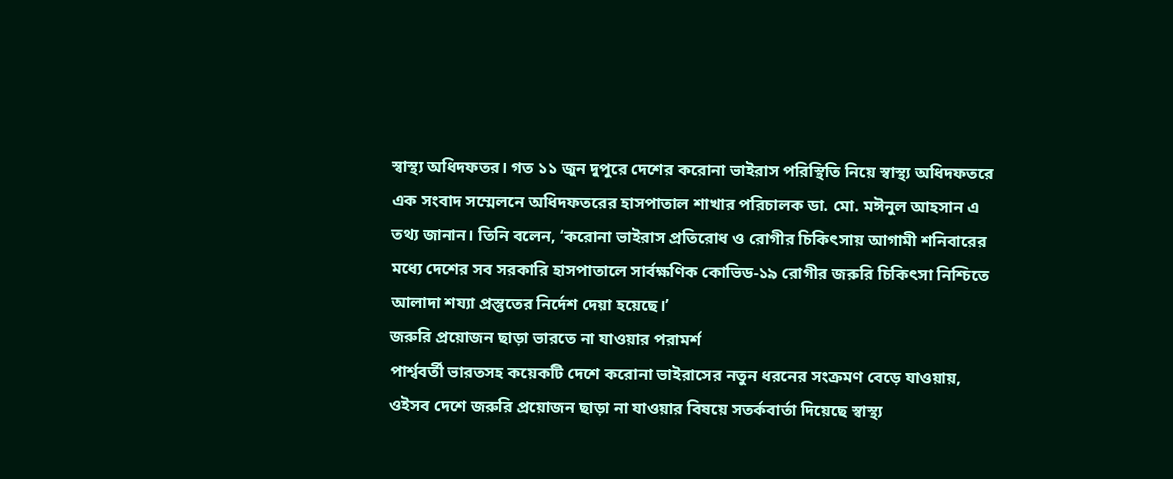স্বাস্থ্য অধিদফতর। গত ১১ জুন দুপুরে দেশের করোনা ভাইরাস পরিস্থিতি নিয়ে স্বাস্থ্য অধিদফতরে এক সংবাদ সম্মেলনে অধিদফতরের হাসপাতাল শাখার পরিচালক ডা. মো. মঈনুল আহসান এ তথ্য জানান। তিনি বলেন, ‘করোনা ভাইরাস প্রতিরোধ ও রোগীর চিকিৎসায় আগামী শনিবারের মধ্যে দেশের সব সরকারি হাসপাতালে সার্বক্ষণিক কোভিড-১৯ রোগীর জরুরি চিকিৎসা নিশ্চিতে আলাদা শয্যা প্রস্তুতের নির্দেশ দেয়া হয়েছে।’
জরুরি প্রয়োজন ছাড়া ভারতে না যাওয়ার পরামর্শ
পার্শ্ববর্তী ভারতসহ কয়েকটি দেশে করোনা ভাইরাসের নতুন ধরনের সংক্রমণ বেড়ে যাওয়ায়, ওইসব দেশে জরুরি প্রয়োজন ছাড়া না যাওয়ার বিষয়ে সতর্কবার্তা দিয়েছে স্বাস্থ্য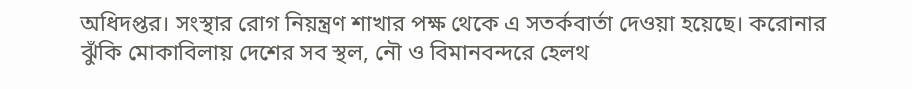অধিদপ্তর। সংস্থার রোগ নিয়ন্ত্রণ শাখার পক্ষ থেকে এ সতর্কবার্তা দেওয়া হয়েছে। করোনার ঝুঁকি মোকাবিলায় দেশের সব স্থল, নৌ ও বিমানবন্দরে হেলথ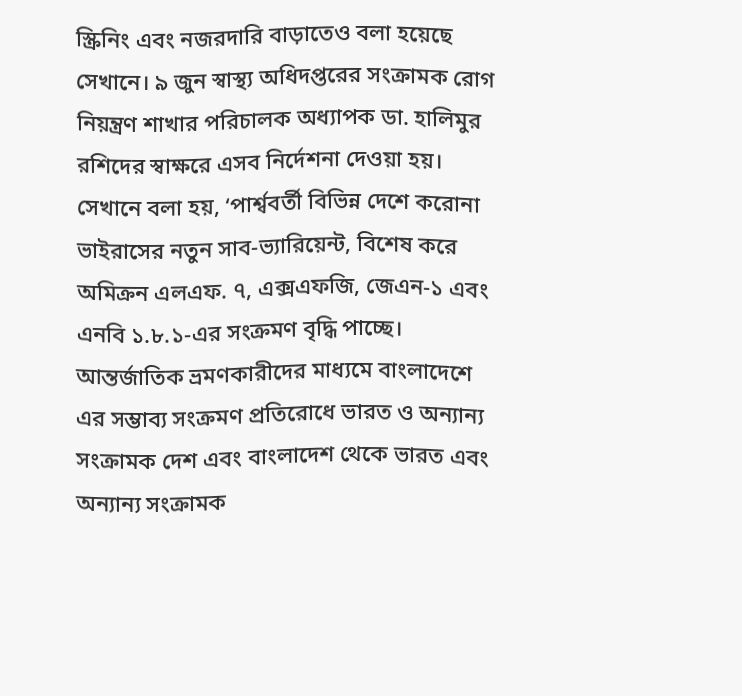স্ক্রিনিং এবং নজরদারি বাড়াতেও বলা হয়েছে সেখানে। ৯ জুন স্বাস্থ্য অধিদপ্তরের সংক্রামক রোগ নিয়ন্ত্রণ শাখার পরিচালক অধ্যাপক ডা. হালিমুর রশিদের স্বাক্ষরে এসব নির্দেশনা দেওয়া হয়। সেখানে বলা হয়, ‘পার্শ্ববর্তী বিভিন্ন দেশে করোনা ভাইরাসের নতুন সাব-ভ্যারিয়েন্ট, বিশেষ করে অমিক্রন এলএফ. ৭, এক্সএফজি, জেএন-১ এবং এনবি ১.৮.১-এর সংক্রমণ বৃদ্ধি পাচ্ছে। আন্তর্জাতিক ভ্রমণকারীদের মাধ্যমে বাংলাদেশে এর সম্ভাব্য সংক্রমণ প্রতিরোধে ভারত ও অন্যান্য সংক্রামক দেশ এবং বাংলাদেশ থেকে ভারত এবং অন্যান্য সংক্রামক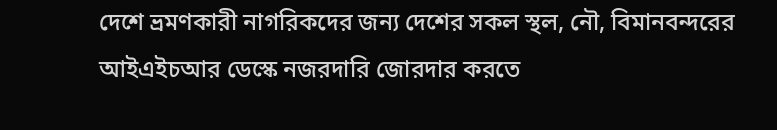দেশে ভ্রমণকারী নাগরিকদের জন্য দেশের সকল স্থল, নৌ, বিমানবন্দরের আইএইচআর ডেস্কে নজরদারি জোরদার করতে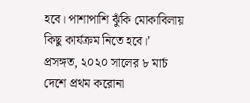হবে। পাশাপাশি ঝুঁকি মোকাবিলায় কিছু কার্যক্রম নিতে হবে।’
প্রসঙ্গত, ২০২০ সালের ৮ মার্চ দেশে প্রথম করোনা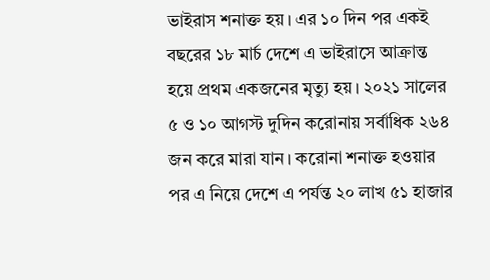ভাইরাস শনাক্ত হয়। এর ১০ দিন পর একই বছরের ১৮ মার্চ দেশে এ ভাইরাসে আক্রান্ত হয়ে প্রথম একজনের মৃত্যু হয়। ২০২১ সালের ৫ ও ১০ আগস্ট দুদিন করোনায় সর্বাধিক ২৬৪ জন করে মারা যান। করোনা শনাক্ত হওয়ার পর এ নিয়ে দেশে এ পর্যন্ত ২০ লাখ ৫১ হাজার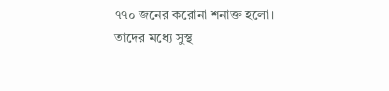৭৭০ জনের করোনা শনাক্ত হলো। তাদের মধ্যে সুস্থ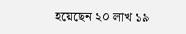হয়েছেন ২০ লাখ ১৯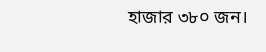হাজার ৩৮০ জন।